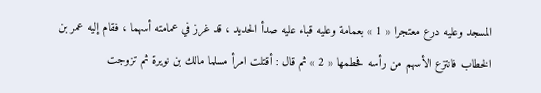المسجد وعليه درع معتجرا « 1 » بعمامة وعليه قباء عليه صدأ الحديد ، قد غرز في عمامته أسهما ، فقام إليه عمر بن الخطاب فانتزع الأسهم من رأسه فحطمها « 2 » ثم قال : أقتلت امرأ مسلما مالك بن نويرة ثم تزوجت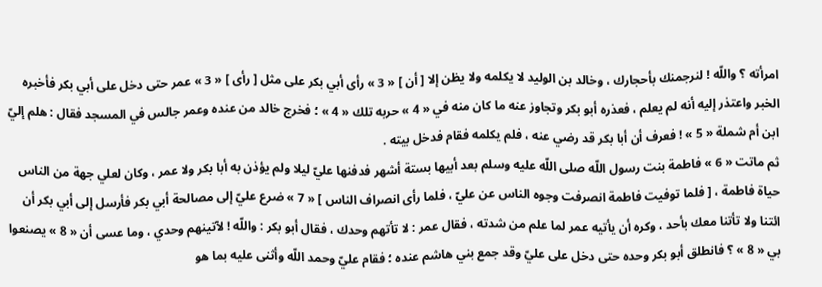امرأته ؟ واللّه ! لنرجمنك بأحجارك ، وخالد بن الوليد لا يكلمه ولا يظن إلا [ أن ] « 3 » رأى أبي بكر على مثل [ رأى ] « 3 » عمر حتى دخل على أبي بكر فأخبره الخبر واعتذر إليه أنه لم يعلم ، فعذره أبو بكر وتجاوز عنه ما كان منه في « 4 » حربه تلك « 4 » ؛ فخرج خالد من عنده وعمر جالس في المسجد فقال : هلم إليّ ابن أم شملة « 5 » ! فعرف أن أبا بكر قد رضي عنه ، فلم يكلمه فقام فدخل بيته .
ثم ماتت « 6 » فاطمة بنت رسول اللّه صلى اللّه عليه وسلم بعد أبيها بستة أشهر فدفنها عليّ ليلا ولم يؤذن به أبا بكر ولا عمر ، وكان لعلي جهة من الناس حياة فاطمة ، [ فلما توفيت فاطمة انصرفت وجوه الناس عن عليّ ، فلما رأى انصراف الناس ] « 7 » ضرع عليّ إلى مصالحة أبي بكر فأرسل إلى أبي بكر أن ائتنا ولا تأتنا معك بأحد ، وكره أن يأتيه عمر لما علم من شدته ، فقال عمر : لا تأتهم وحدك ، فقال أبو بكر : واللّه ! لآتينهم وحدي ، وما عسى أن « 8 » يصنعوا بي « 8 » ؟ فانطلق أبو بكر وحده حتى دخل على عليّ وقد جمع بني هاشم عنده ؛ فقام عليّ وحمد اللّه وأثنى عليه بما هو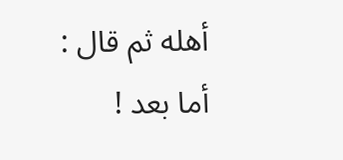أهله ثم قال : أما بعد !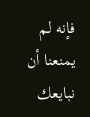فإنه لم يمنعنا أن نبايعك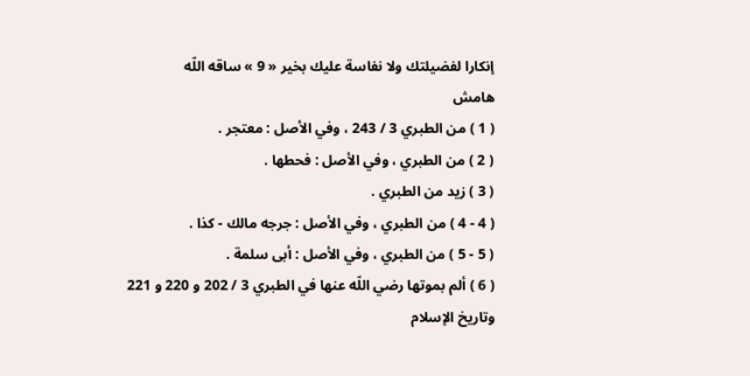إنكارا لفضيلتك ولا نفاسة عليك بخير « 9 » ساقه اللّه
هامش
( 1 ) من الطبري 3 / 243 ، وفي الأصل : معتجر .
( 2 ) من الطبري ، وفي الأصل : فحطها .
( 3 ) زيد من الطبري .
( 4 - 4 ) من الطبري ، وفي الأصل : جرجه مالك - كذا .
( 5 - 5 ) من الطبري ، وفي الأصل : أبى سلمة .
( 6 ) ألم بموتها رضي اللّه عنها في الطبري 3 / 202 و 220 و 221 وتاريخ الإسلام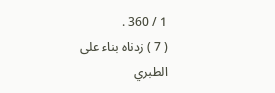1 / 360 .
( 7 ) زدناه بناء على الطبري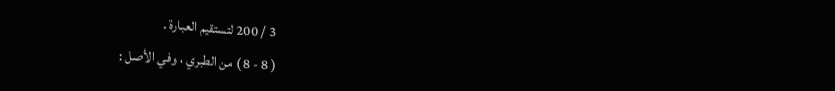3 / 200 لتستقيم العبارة .
( 8 - 8 ) من الطبري ، وفي الأصل :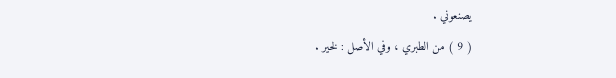يصنعوني .
( 9 ) من الطبري ، وفي الأصل : لخير .